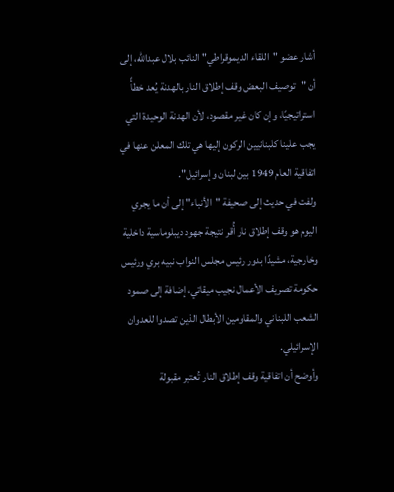أشار عضو "اللقاء الديموقراطي" النائب بلال عبدالله، إلى أن "توصيف البعض وقف إطلاق النار بالهدنة يُعد خطأً استراتيجيًا، وإن كان غير مقصود، لأن الهدنة الوحيدة التي يجب علينا كلبنانيين الركون إليها هي تلك المعلن عنها في اتفاقية العام 1949 بين لبنان وإسرائيل".
ولفت في حديث إلى صحيفة "الأنباء" إلى أن ما يجري اليوم هو وقف إطلاق نار أُقر نتيجة جهود ديبلوماسية داخلية وخارجية، مشيدًا بدور رئيس مجلس النواب نبيه بري ورئيس حكومة تصريف الأعمال نجيب ميقاتي، إضافة إلى صمود الشعب اللبناني والمقاومين الأبطال الذين تصدوا للعدوان الإسرائيلي.
وأوضح أن اتفاقية وقف إطلاق النار تُعتبر مقبولة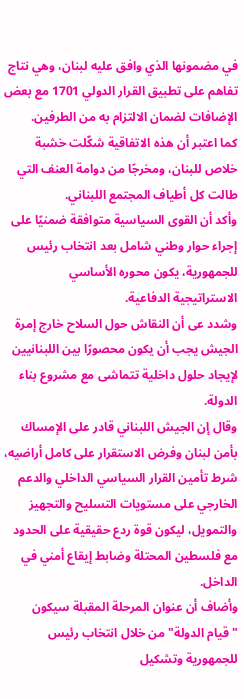في مضمونها الذي وافق عليه لبنان، وهي نتاج تفاهم على تطبيق القرار الدولي 1701 مع بعض الإضافات لضمان الالتزام به من الطرفين.
كما اعتبر أن هذه الاتفاقية شكّلت خشبة خلاص للبنان، ومخرجًا من دوامة العنف التي طالت كل أطياف المجتمع اللبناني.
وأكد أن القوى السياسية متوافقة ضمنيًا على إجراء حوار وطني شامل بعد انتخاب رئيس للجمهورية، يكون محوره الأساسي الاستراتيجية الدفاعية.
وشدد عى أن النقاش حول السلاح خارج إمرة الجيش يجب أن يكون محصورًا بين اللبنانيين لإيجاد حلول داخلية تتماشى مع مشروع بناء الدولة.
وقال إن الجيش اللبناني قادر على الإمساك بأمن لبنان وفرض الاستقرار على كامل أراضيه، شرط تأمين القرار السياسي الداخلي والدعم الخارجي على مستويات التسليح والتجهيز والتمويل، ليكون قوة ردع حقيقية على الحدود مع فلسطين المحتلة وضابط إيقاع أمني في الداخل.
وأضاف أن عنوان المرحلة المقبلة سيكون "قيام الدولة" من خلال انتخاب رئيس للجمهورية وتشكيل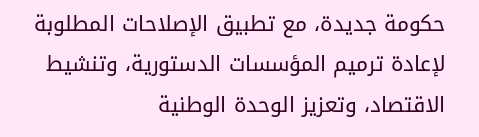حكومة جديدة، مع تطبيق الإصلاحات المطلوبة لإعادة ترميم المؤسسات الدستورية، وتنشيط الاقتصاد، وتعزيز الوحدة الوطنية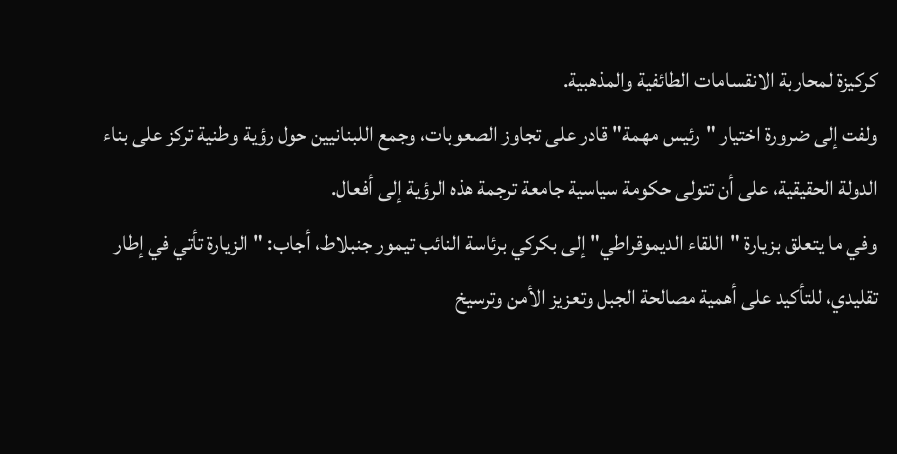كركيزة لمحاربة الانقسامات الطائفية والمذهبية.
ولفت إلى ضرورة اختيار "رئيس مهمة" قادر على تجاوز الصعوبات، وجمع اللبنانيين حول رؤية وطنية تركز على بناء الدولة الحقيقية، على أن تتولى حكومة سياسية جامعة ترجمة هذه الرؤية إلى أفعال.
وفي ما يتعلق بزيارة "اللقاء الديموقراطي" إلى بكركي برئاسة النائب تيمور جنبلاط، أجاب: "الزيارة تأتي في إطار تقليدي، للتأكيد على أهمية مصالحة الجبل وتعزيز الأمن وترسيخ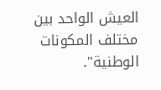العيش الواحد بين مختلف المكونات الوطنية".